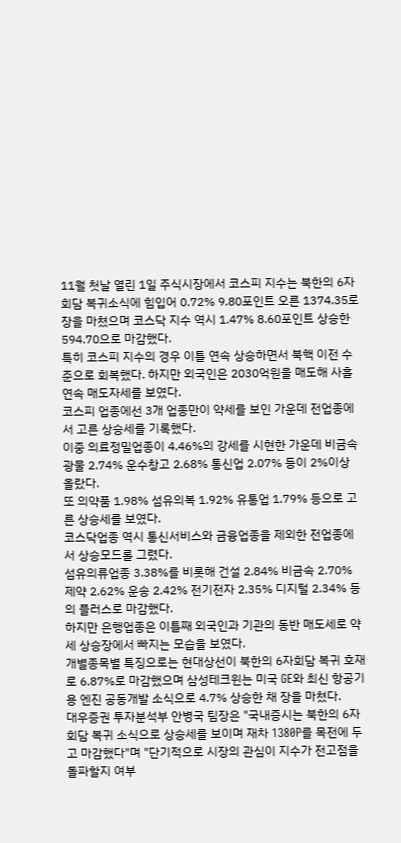11월 첫날 열린 1일 주식시장에서 코스피 지수는 북한의 6자회담 복귀소식에 힘입어 0.72% 9.80포인트 오른 1374.35로 장을 마쳤으며 코스닥 지수 역시 1.47% 8.60포인트 상승한 594.70으로 마감했다.
특히 코스피 지수의 경우 이틀 연속 상승하면서 북핵 이전 수준으로 회복했다. 하지만 외국인은 2030억원을 매도해 사흘 연속 매도자세를 보였다.
코스피 업종에선 3개 업종만이 약세를 보인 가운데 전업종에서 고른 상승세를 기록했다.
이중 의료정밀업종이 4.46%의 강세를 시현한 가운데 비금속광물 2.74% 운수창고 2.68% 통신업 2.07% 등이 2%이상 올랐다.
또 의약품 1.98% 섬유의복 1.92% 유통업 1.79% 등으로 고른 상승세를 보였다.
코스닥업종 역시 통신서비스와 금융업종을 제외한 전업종에서 상승모드롤 그렸다.
섬유의류업종 3.38%를 비롯해 건설 2.84% 비금속 2.70% 제약 2.62% 운송 2.42% 전기전자 2.35% 디지털 2.34% 등의 플러스로 마감했다.
하지만 은행업종은 이틀째 외국인과 기관의 동반 매도세로 약세 상승장에서 빠지는 모습을 보였다.
개별종목별 특징으로는 현대상선이 북한의 6자회담 복귀 호재로 6.87%로 마감했으며 삼성테크윈는 미국 GE와 최신 항공기용 엔진 공동개발 소식으로 4.7% 상승한 채 장을 마쳤다.
대우증권 투자분석부 안병국 팀장은 "국내증시는 북한의 6자회담 복귀 소식으로 상승세를 보이며 재차 1380P를 목전에 두고 마감했다"며 "단기적으로 시장의 관심이 지수가 전고점을 돌파할지 여부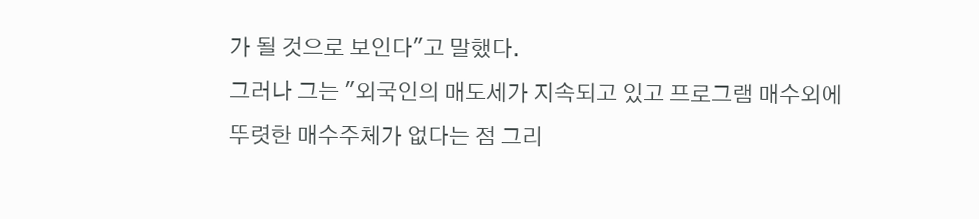가 될 것으로 보인다"고 말했다.
그러나 그는 "외국인의 매도세가 지속되고 있고 프로그램 매수외에 뚜렷한 매수주체가 없다는 점 그리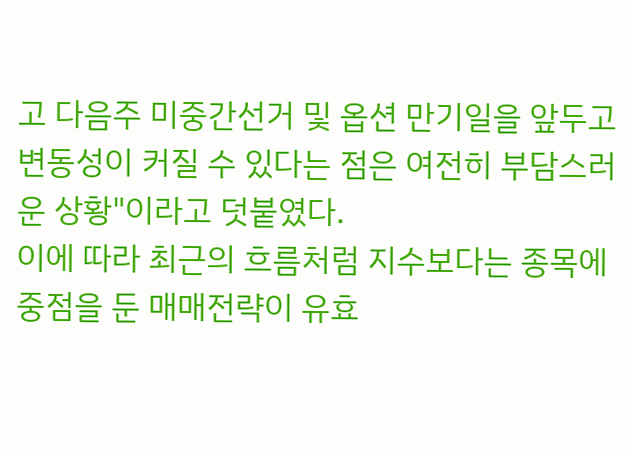고 다음주 미중간선거 및 옵션 만기일을 앞두고 변동성이 커질 수 있다는 점은 여전히 부담스러운 상황"이라고 덧붙였다.
이에 따라 최근의 흐름처럼 지수보다는 종목에 중점을 둔 매매전략이 유효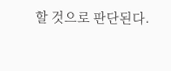할 것으로 판단된다.